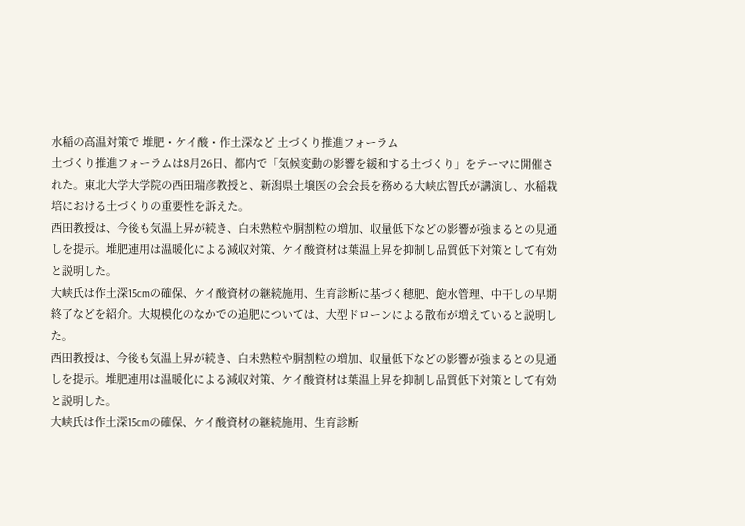水稲の高温対策で 堆肥・ケイ酸・作土深など 土づくり推進フォーラム
土づくり推進フォーラムは8月26日、都内で「気候変動の影響を緩和する土づくり」をテーマに開催された。東北大学大学院の西田瑞彦教授と、新潟県土壌医の会会長を務める大峡広智氏が講演し、水稲栽培における土づくりの重要性を訴えた。
西田教授は、今後も気温上昇が続き、白未熟粒や胴割粒の増加、収量低下などの影響が強まるとの見通しを提示。堆肥連用は温暖化による減収対策、ケイ酸資材は葉温上昇を抑制し品質低下対策として有効と説明した。
大峡氏は作土深15cmの確保、ケイ酸資材の継続施用、生育診断に基づく穂肥、飽水管理、中干しの早期終了などを紹介。大規模化のなかでの追肥については、大型ドローンによる散布が増えていると説明した。
西田教授は、今後も気温上昇が続き、白未熟粒や胴割粒の増加、収量低下などの影響が強まるとの見通しを提示。堆肥連用は温暖化による減収対策、ケイ酸資材は葉温上昇を抑制し品質低下対策として有効と説明した。
大峡氏は作土深15cmの確保、ケイ酸資材の継続施用、生育診断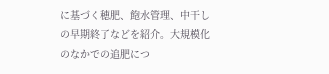に基づく穂肥、飽水管理、中干しの早期終了などを紹介。大規模化のなかでの追肥につ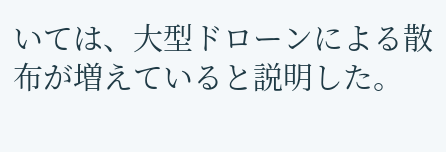いては、大型ドローンによる散布が増えていると説明した。